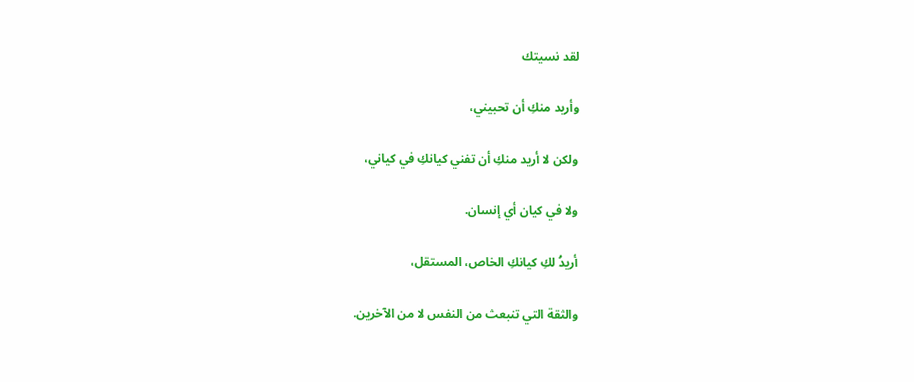لقد نسيتك

وأريد منكِ أن تحبيني،

ولكن لا أريد منكِ أن تفني كيانكِ في كياني،

ولا في كيان أي إنسان.

أريدُ لكِ كيانكِ الخاص، المستقل،

والثقة التي تنبعث من النفس لا من الآخرين.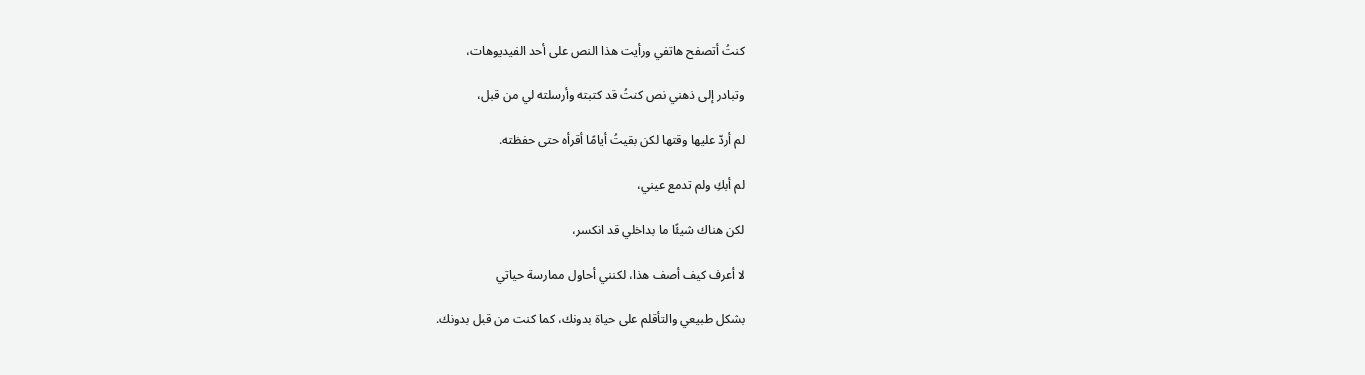كنتُ أتصفح هاتفي ورأيت هذا النص على أحد الفيديوهات،

وتبادر إلى ذهني نص كنتُ قد كتبته وأرسلته لي من قبل،

لم أردّ عليها وقتها لكن بقيتُ أيامًا أقرأه حتى حفظته.

لم أبكِ ولم تدمع عيني،

لكن هناك شيئًا ما بداخلي قد انكسر،

لا أعرف كيف أصف هذا، لكنني أحاول ممارسة حياتي

بشكل طبيعي والتأقلم على حياة بدونك، كما كنت من قبل بدونك.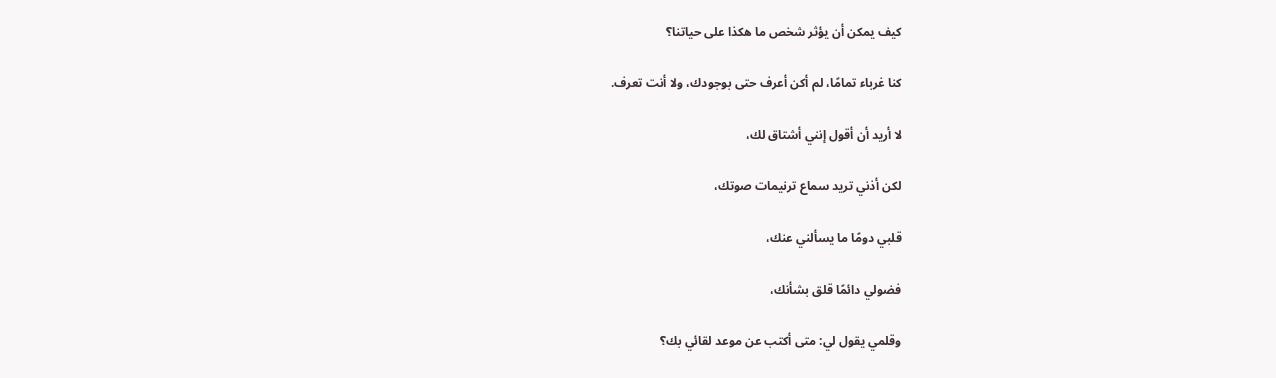كيف يمكن أن يؤثر شخص ما هكذا على حياتنا؟

كنا غرباء تمامًا، لم أكن أعرف حتى بوجودك، ولا أنت تعرف.

لا أريد أن أقول إنني أشتاق لك،

لكن أذني تريد سماع ترنيمات صوتك،

قلبي دومًا ما يسألني عنك،

فضولي دائمًا قلق بشأنك،

وقلمي يقول لي: متى أكتب عن موعد لقائي بك؟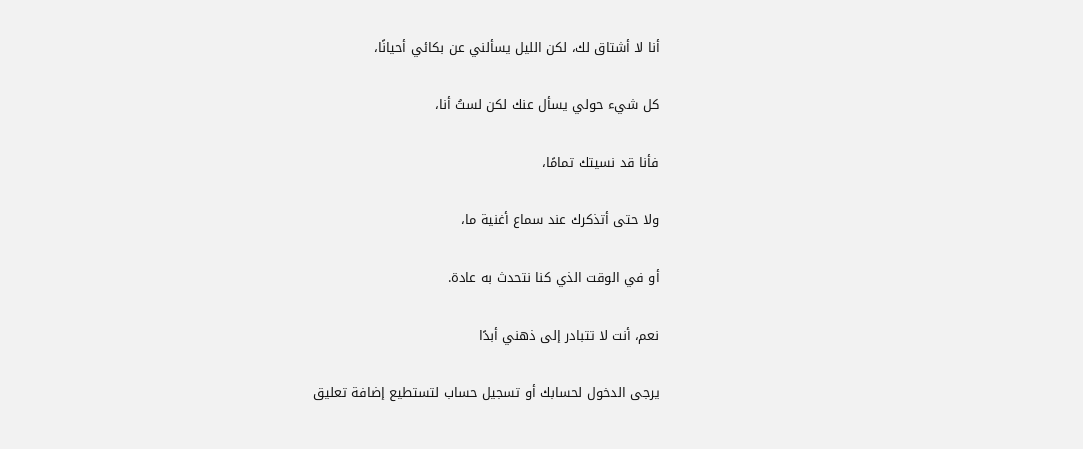أنا لا أشتاق لك، لكن الليل يسألني عن بكائي أحيانًا،

كل شيء حولي يسأل عنك لكن لستُ أنا،

فأنا قد نسيتك تمامًا،

ولا حتى أتذكرك عند سماع أغنية ما،

أو في الوقت الذي كنا نتحدث به عادة.

نعم، أنت لا تتبادر إلى ذهني أبدًا

يرجى الدخول لحسابك أو تسجيل حساب لتستطيع إضافة تعليق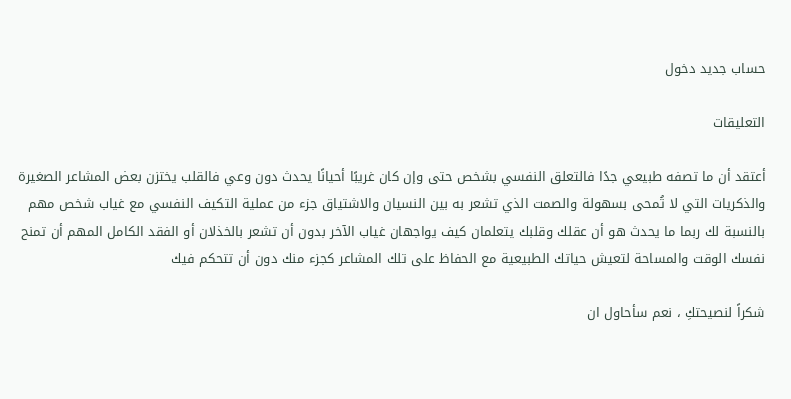حساب جديد دخول

التعليقات

أعتقد أن ما تصفه طبيعي جدًا فالتعلق النفسي بشخص حتى وإن كان غريبًا أحيانًا يحدث دون وعي فالقلب يختزن بعض المشاعر الصغيرة والذكريات التي لا تُمحى بسهولة والصمت الذي تشعر به بين النسيان والاشتياق جزء من عملية التكيف النفسي مع غياب شخص مهم بالنسبة لك ربما ما يحدث هو أن عقلك وقلبك يتعلمان كيف يواجهان غياب الآخر بدون أن تشعر بالخذلان أو الفقد الكامل المهم أن تمنح نفسك الوقت والمساحة لتعيش حياتك الطبيعية مع الحفاظ على تلك المشاعر كجزء منك دون أن تتحكم فيك

شكراً لنصيحتكِ ، نعم سأحاول ان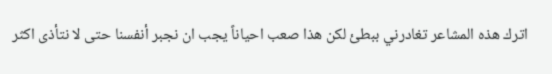اترك هذه المشاعر تغادرني ببطئ لكن هذا صعب احياناً يجب ان نجبر أنفسنا حتى لا نتأذى اكثر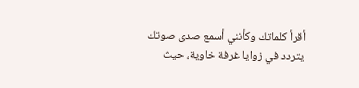أقرأ كلماتك وكأنني أسمع صدى صوتك يتردد في زوايا غرفة خاوية، حيث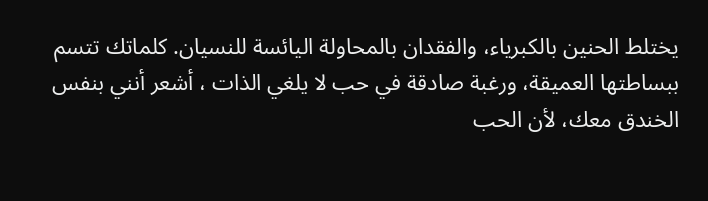يختلط الحنين بالكبرياء، والفقدان بالمحاولة اليائسة للنسيان. كلماتك تتسم ببساطتها العميقة، ورغبة صادقة في حب لا يلغي الذات ، أشعر أنني بنفس الخندق معك، لأن الحب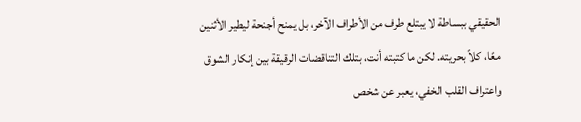الحقيقي ببساطة لا يبتلع طرف من الأطراف الآخر، بل يمنح أجنحة ليطير الأثنين معًا، كلاً بحريته. لكن ما كتبته أنت، بتلك التناقضات الرقيقة بين إنكار الشوق واعتراف القلب الخفي، يعبر عن شخص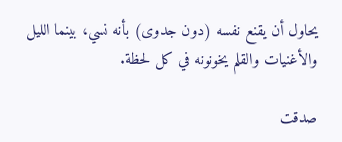يحاول أن يقنع نفسه (دون جدوى) بأنه نسي، بينما الليل والأغنيات والقلم يخونونه في كل لحظة.

صدقت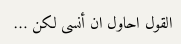القول احاول ان أنسى لكن …